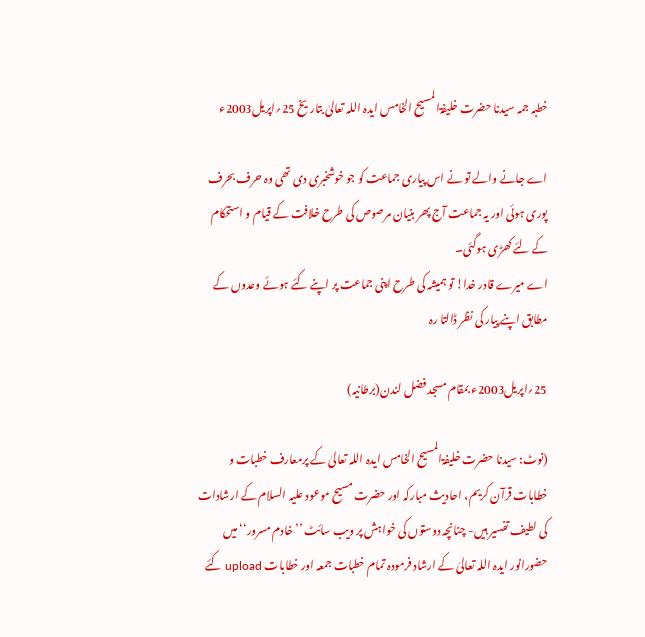خطبہ جمہ سیدنا حضرت خلیفۃالمسیح الخامس ایدہ اللہ تعالیٰ بتاریخ 25؍اپریل2003ء

اے جانے والے تو نے اس پیاری جماعت کو جو خوشخبری دی تھی وہ حرف بحرف پوری ہوئی اور یہ جماعت آج پھر بنیان مرصوص کی طرح خلافت کے قیام و استحکام کے لئے کھڑی ہوگئی۔
اے میرے قادر خدا! تو ہمیشہ کی طرح اپنی جماعت پر اپنے کئے ہوئے وعدوں کے مطابق اپنے پیار کی نظر ڈالتا رہ

25؍اپریل2003ء بمقام مسجد فضل لندن(برطانیہ)

(نوٹ: سیدنا حضرت خلیفۃالمسیح الخامس ایدہ اللہ تعالیٰ کے پرمعارف خطبات و خطابات قرآن کریم، احادیث مبارکہ اور حضرت مسیح موعود علیہ السلام کے ارشادات کی لطیف تفسیر ہیں- چنانچہ دوستوں کی خواہش پر ویب سائٹ ’’خادم مسرور‘‘ میں حضورانور ایدہ اللہ تعالیٰ کے ارشاد فرمودہ تمام خطبات جمعہ اور خطابات upload کئے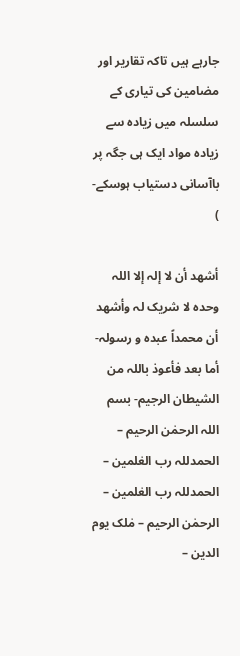جارہے ہیں تاکہ تقاریر اور مضامین کی تیاری کے سلسلہ میں زیادہ سے زیادہ مواد ایک ہی جگہ پر باآسانی دستیاب ہوسکے- )

أشھد أن لا إلہ إلا اللہ وحدہ لا شریک لہ وأشھد أن محمداً عبدہ و رسولہ-
أما بعد فأعوذ باللہ من الشیطان الرجیم- بسم اللہ الرحمٰن الرحیم –
الحمدللہ رب العٰلمین – الحمدللہ رب العٰلمین – الرحمٰن الرحیم – مٰلک یوم الدین –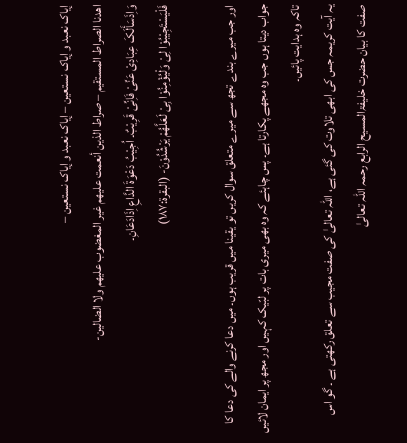إیاک نعبد و إیاک نستعین – إیاک نعبد و إیاک نستعین –
اھدنا الصراط المستقیم – صراط الذین أنعمت علیھم غیر المغضوب علیھم ولا الضالین-
وَاِذَسَأَلَکَ عِبَادِیْ عَنِّیْ فَاِنِّیْ قَرِیْبٌ۔ اُجِیْبُ دَعْوَۃَ الدَّاعِ اِذَادَعَانِ۔
فَلْیَسْتَجِیْبُوْا لِیْ وَلْیُؤْمِنُوْا بِیْ لَعَلَّھُمْ یَرْشُدُوْنَ- (البقرۃ:۱۸۷)

اور جب میرے بندے تجھ سے میرے متعلق سوال کریں تو یقینا میں قریب ہوں۔ میں دعا کرنے والے کی دعا کا جواب دیتا ہوں جب وہ مجھے پکارتا ہے۔ پس چاہئے کہ وہ بھی میری بات پر لبّیک کہیں اور مجھ پر ایمان لائیں تاکہ وہ ہدایت پائیں۔
یہ آیت کریمہ جس کی ابھی تلاوت کی گئی ہے، اللہ تعالیٰ کی صفت مجیب سے تعلق رکھتی ہے ۔ گو اس صفت کا بیان حضرت خلیفۃالمسیح الرابع رحمہ اللہ تعالیٰ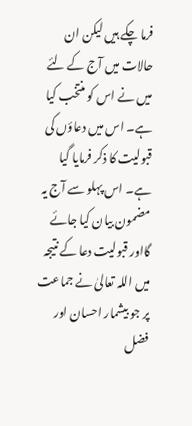فرما چکے ہیں لیکن ان حالات میں آج کے لئے میں نے اس کو منتخب کیا ہے۔ اس میں دعاؤں کی قبولیت کا ذکر فرمایا گیا ہے۔ اس پہلو سے آج یہ مضمون بیان کیا جائے گااور قبولیت دعا کے نتیجہ میں اللہ تعالیٰ نے جماعت پر جو بیشمار احسان اور فضل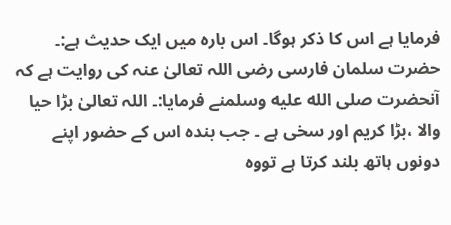فرمایا ہے اس کا ذکر ہوگا۔ اس بارہ میں ایک حدیث ہے:۔
حضرت سلمان فارسی رضی اللہ تعالیٰ عنہ کی روایت ہے کہ آنحضرت صلى الله عليه وسلمنے فرمایا:۔ اللہ تعالیٰ بڑا حیا والا ،بڑا کریم اور سخی ہے ۔ جب بندہ اس کے حضور اپنے دونوں ہاتھ بلند کرتا ہے تووہ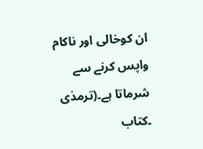ان کوخالی اور ناکام واپس کرنے سے شرماتا ہے۔(ترمذی ۔کتاب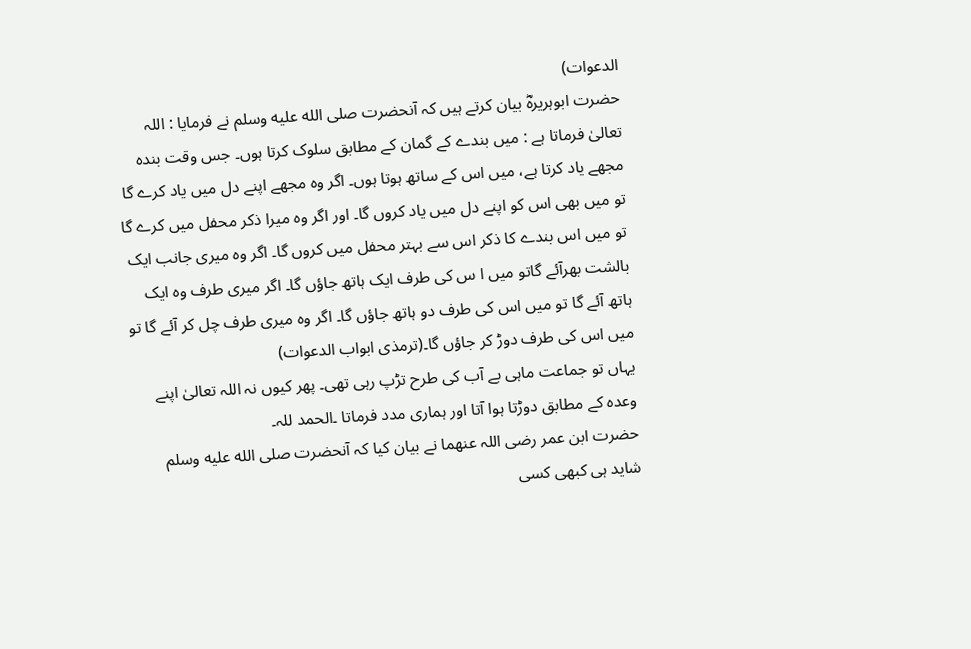الدعوات)
حضرت ابوہریرہؓ بیان کرتے ہیں کہ آنحضرت صلى الله عليه وسلم نے فرمایا : اللہ تعالیٰ فرماتا ہے : میں بندے کے گمان کے مطابق سلوک کرتا ہوں۔ جس وقت بندہ مجھے یاد کرتا ہے، میں اس کے ساتھ ہوتا ہوں۔ اگر وہ مجھے اپنے دل میں یاد کرے گا تو میں بھی اس کو اپنے دل میں یاد کروں گا۔ اور اگر وہ میرا ذکر محفل میں کرے گا تو میں اس بندے کا ذکر اس سے بہتر محفل میں کروں گا۔ اگر وہ میری جانب ایک بالشت بھرآئے گاتو میں ا س کی طرف ایک ہاتھ جاؤں گا۔ اگر میری طرف وہ ایک ہاتھ آئے گا تو میں اس کی طرف دو ہاتھ جاؤں گا۔ اگر وہ میری طرف چل کر آئے گا تو میں اس کی طرف دوڑ کر جاؤں گا۔(ترمذی ابواب الدعوات)
یہاں تو جماعت ماہی بے آب کی طرح تڑپ رہی تھی۔ پھر کیوں نہ اللہ تعالیٰ اپنے وعدہ کے مطابق دوڑتا ہوا آتا اور ہماری مدد فرماتا ۔الحمد للہ۔
حضرت ابن عمر رضی اللہ عنھما نے بیان کیا کہ آنحضرت صلى الله عليه وسلم شاید ہی کبھی کسی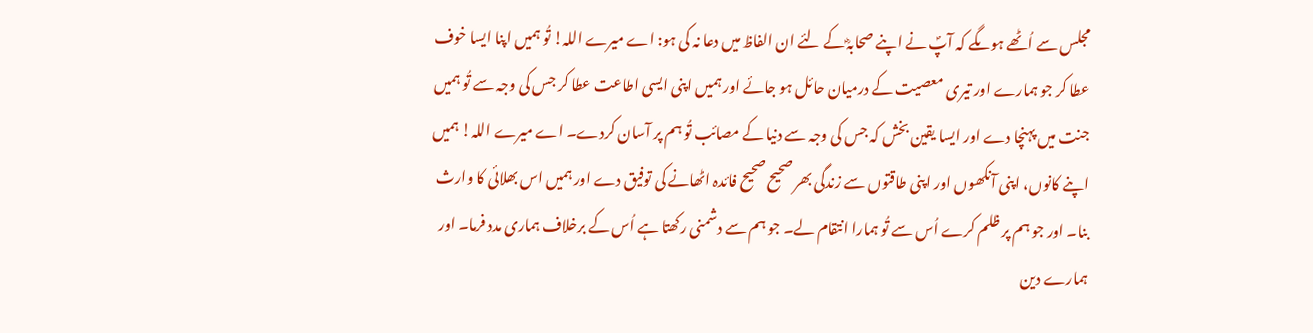مجلس سے اُٹھے ہوںگے کہ آپؐ نے اپنے صحابہؓ کے لئے ان الفاظ میں دعا نہ کی ہو: اے میرے اللہ! تُو ہمیں اپنا ایسا خوف عطا کر جو ہمارے اور تیری معصیت کے درمیان حائل ہو جائے اور ہمیں اپنی ایسی اطاعت عطا کر جس کی وجہ سے تُو ہمیں جنت میں پہنچا دے اور ایسا یقین بخش کہ جس کی وجہ سے دنیا کے مصائب تُو ہم پر آسان کردے۔ اے میرے اللہ! ہمیں اپنے کانوں، اپنی آنکھوں اور اپنی طاقتوں سے زندگی بھر صحیح صحیح فائدہ اٹھانے کی توفیق دے اور ہمیں اس بھلائی کا وارث بنا۔ اور جو ہم پر ظلم کرے اُس سے تُو ہمارا انتقام لے۔ جو ہم سے دشمنی رکھتا ہے اُس کے برخلاف ہماری مدد فرما۔ اور ہمارے دین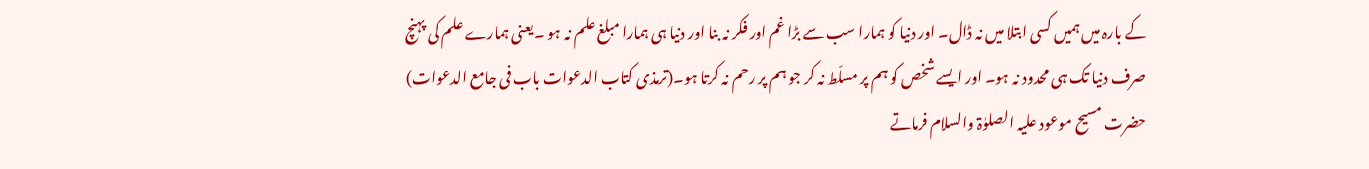کے بارہ میں ہمیں کسی ابتلا میں نہ ڈال۔ اور دنیا کو ہمارا سب سے بڑا غم اور فکر نہ بنا اور دنیا ہی ہمارا مبلغ علم نہ ہو ۔یعنی ہمارے علم کی پہنچ صرف دنیا تک ہی محدود نہ ہو۔ اور ایسے شخص کو ہم پر مسلّط نہ کر جو ہم پر رحم نہ کرتا ہو۔(ترمذی کتاب الدعوات باب فی جامع الدعوات)
حضرت مسیح موعود علیہ الصلوٰۃ والسلام فرماتے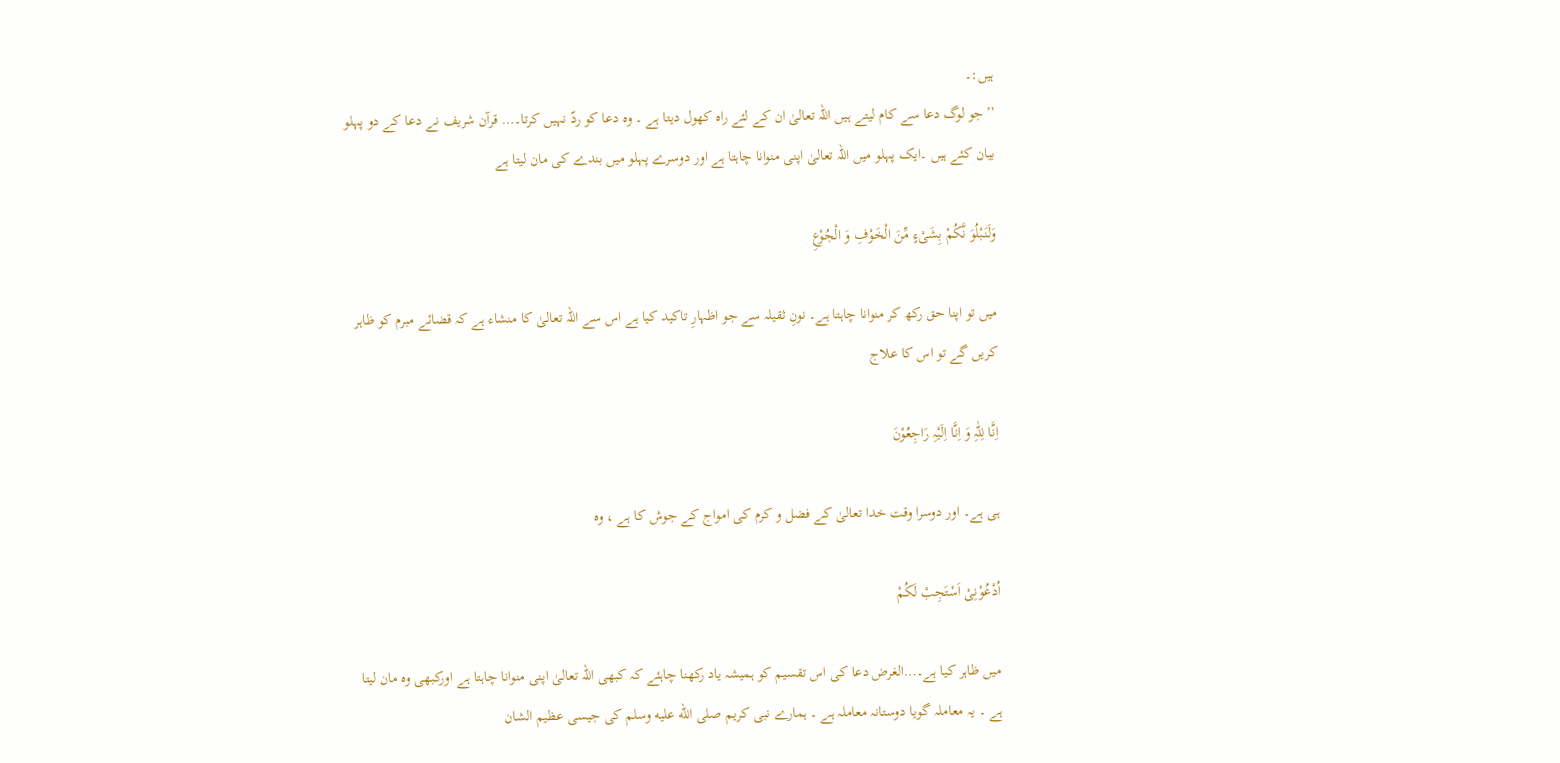ہیں:۔
’’جو لوگ دعا سے کام لیتے ہیں اللہ تعالیٰ ان کے لئے راہ کھول دیتا ہے ۔ وہ دعا کو ردّ نہیں کرتا۔… قرآن شریف نے دعا کے دو پہلو بیان کئے ہیں ۔ایک پہلو میں اللہ تعالیٰ اپنی منوانا چاہتا ہے اور دوسرے پہلو میں بندے کی مان لیتا ہے

وَلَنَبْلُوَ نَّکُمْ بِشَیْءٍ مِّنَ الْخَوْفِ وَ الْجُوْعِ

میں تو اپنا حق رکھ کر منوانا چاہتا ہے۔ نونِ ثقیلہ سے جو اظہارِ تاکید کیا ہے اس سے اللہ تعالیٰ کا منشاء ہے کہ قضائے مبرم کو ظاہر کریں گے تو اس کا علاج

اِنَّا لِلّٰہِ وَ اِنَّا اِلَیْہِ رَاجِعُوْنَ

ہی ہے۔ اور دوسرا وقت خدا تعالیٰ کے فضل و کرم کی امواج کے جوش کا ہے ، وہ

اُدْعُوْنِیْ اَسْتَجِبْ لَکُمْ

میں ظاہر کیا ہے۔…الغرض دعا کی اس تقسیم کو ہمیشہ یاد رکھنا چاہئے کہ کبھی اللہ تعالیٰ اپنی منوانا چاہتا ہے اورکبھی وہ مان لیتا ہے ۔ یہ معاملہ گویا دوستانہ معاملہ ہے ۔ ہمارے نبی کریم صلى الله عليه وسلم کی جیسی عظیم الشان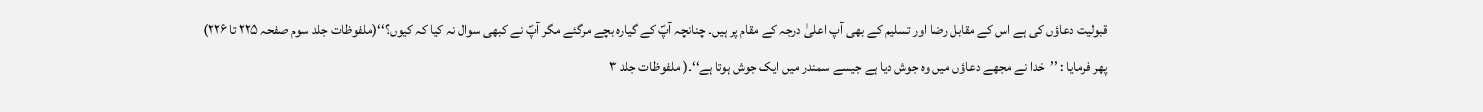قبولیت دعاؤں کی ہے اس کے مقابل رضا اور تسلیم کے بھی آپ اعلیٰ درجہ کے مقام پر ہیں۔ چنانچہ آپؐ کے گیارہ بچے مرگئے مگر آپؐ نے کبھی سوال نہ کیا کہ کیوں؟‘‘(ملفوظات جلد سوم صفحہ ۲۲۵ تا ۲۲۶)
پھر فرمایا : ’’خدا نے مجھے دعاؤں میں وہ جوش دیا ہے جیسے سمندر میں ایک جوش ہوتا ہے‘‘۔( ملفوظات جلد ۳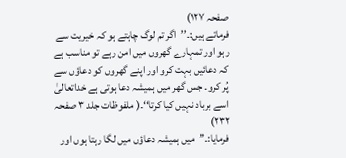صفحہ ۱۲۷)
فرماتے ہیں:۔’’اگر تم لوگ چاہتے ہو کہ خیریت سے رہو اور تمہارے گھروں میں امن رہے تو مناسب ہے کہ دعائیں بہت کرو اور اپنے گھروں کو دعاؤں سے پُر کرو۔ جس گھر میں ہمیشہ دعا ہوتی ہے خداتعالیٰ اسے برباد نہیں کیا کرتا‘‘۔( ملفوظات جلد ۳ صفحہ ۲۳۲)
فرمایا:۔’’میں ہمیشہ دعاؤں میں لگا رہتا ہوں اور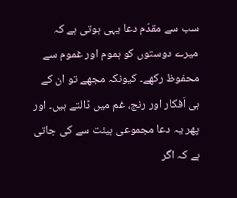سب سے مقدّم دعا یہی ہوتی ہے کہ میرے دوستوں کو ہموم اور غموم سے محفوظ رکھے۔ کیونکہ مجھے تو ان کے ہی اَفکار اور رنج، غم میں ڈالتے ہیں۔ اور پھر یہ دعا مجموعی ہیئت سے کی جاتی ہے کہ اگر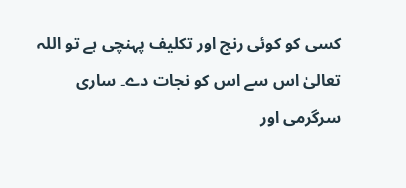کسی کو کوئی رنج اور تکلیف پہنچی ہے تو اللہ تعالیٰ اس سے اس کو نجات دے۔ ساری سرگرمی اور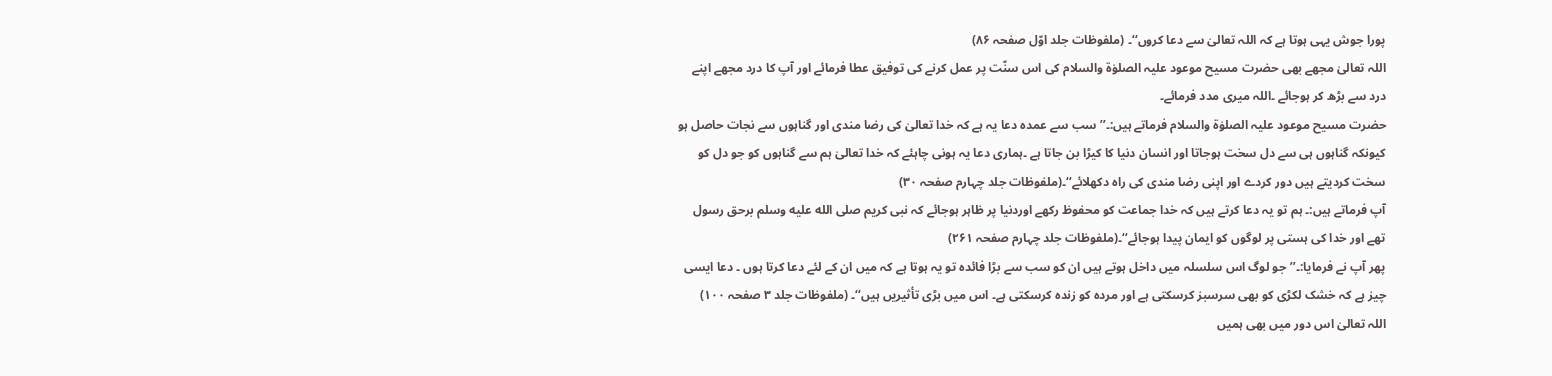پورا جوش یہی ہوتا ہے کہ اللہ تعالیٰ سے دعا کروں‘‘۔ (ملفوظات جلد اوّل صفحہ ۸۶)
اللہ تعالیٰ مجھے بھی حضرت مسیح موعود علیہ الصلوٰۃ والسلام کی اس سنّت پر عمل کرنے کی توفیق عطا فرمائے اور آپ کا درد مجھے اپنے درد سے بڑھ کر ہوجائے ۔اللہ میری مدد فرمائے۔
حضرت مسیح موعود علیہ الصلوٰۃ والسلام فرماتے ہیں:۔’’سب سے عمدہ دعا یہ ہے کہ خدا تعالیٰ کی رضا مندی اور گناہوں سے نجات حاصل ہو کیونکہ گناہوں ہی سے دل سخت ہوجاتا اور انسان دنیا کا کیڑا بن جاتا ہے ۔ہماری دعا یہ ہونی چاہئے کہ خدا تعالیٰ ہم سے گناہوں کو جو دل کو سخت کردیتے ہیں دور کردے اور اپنی رضا مندی کی راہ دکھلائے‘‘۔(ملفوظات جلد چہارم صفحہ ۳۰)
آپ فرماتے ہیں:۔ ہم تو یہ دعا کرتے ہیں کہ خدا جماعت کو محفوظ رکھے اوردنیا پر ظاہر ہوجائے کہ نبی کریم صلى الله عليه وسلم برحق رسول تھے اور خدا کی ہستی پر لوگوں کو ایمان پیدا ہوجائے‘‘۔(ملفوظات جلد چہارم صفحہ ۲۶۱)
پھر آپ نے فرمایا:۔’’جو لوگ اس سلسلہ میں داخل ہوتے ہیں ان کو سب سے بڑا فائدہ تو یہ ہوتا ہے کہ میں ان کے لئے دعا کرتا ہوں ۔ دعا ایسی چیز ہے کہ خشک لکڑی کو بھی سرسبز کرسکتی ہے اور مردہ کو زندہ کرسکتی ہے۔ اس میں بڑی تأثیریں ہیں‘‘۔ (ملفوظات جلد ۳ صفحہ ۱۰۰)
اللہ تعالیٰ اس دور میں بھی ہمیں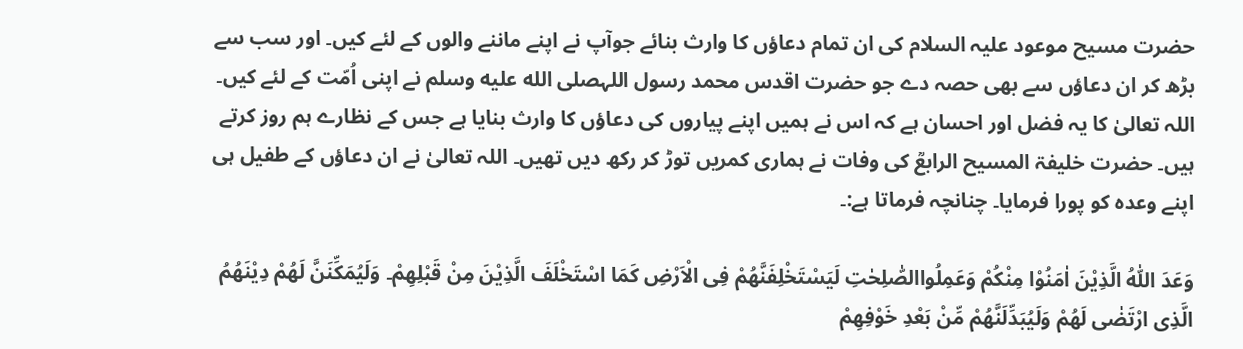حضرت مسیح موعود علیہ السلام کی ان تمام دعاؤں کا وارث بنائے جوآپ نے اپنے ماننے والوں کے لئے کیں۔ اور سب سے بڑھ کر ان دعاؤں سے بھی حصہ دے جو حضرت اقدس محمد رسول اللہصلى الله عليه وسلم نے اپنی اُمّت کے لئے کیں۔
اللہ تعالیٰ کا یہ فضل اور احسان ہے کہ اس نے ہمیں اپنے پیاروں کی دعاؤں کا وارث بنایا ہے جس کے نظارے ہم روز کرتے ہیں۔ حضرت خلیفۃ المسیح الرابعؒ کی وفات نے ہماری کمریں توڑ کر رکھ دیں تھیں۔ اللہ تعالیٰ نے ان دعاؤں کے طفیل ہی اپنے وعدہ کو پورا فرمایا۔ چنانچہ فرماتا ہے:۔

وَعَدَ اللّٰہُ الَّذِیْنَ اٰمَنُوْا مِنْکُمْ وَعَمِلُواالصّٰلِحٰتِ لَیَسْتَخْلِفَنَّھُمْ فِی الْاَرْضِ کَمَا اسْتَخْلَفَ الَّذِیْنَ مِنْ قَبْلِھِمْ۔ وَلَیُمَکِّنَنَّ لَھُمْ دِیْنَھُمُ الَّذِی ارْتَضٰی لَھُمْ وَلَیُبَدِّلَنَّھُمْ مِّنْ بَعْدِ خَوْفِھِمْ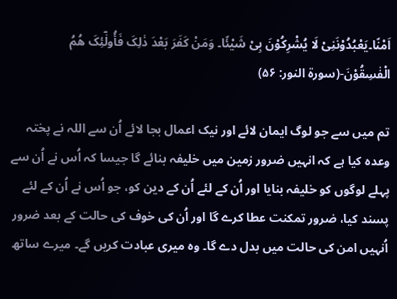اَمْنًا۔یَعْبُدُوْنَنِیْ لَا یُشْرِکُوْنَ بِیْ شَیْئًا۔ وَمَنْ کَفَرَ بَعْدَ ذٰلِکَ فَأُولٰٓئِکَ ھُمُ الْفٰسِقُوْنَ-(سورۃ النور: ۵۶)

تم میں سے جو لوگ ایمان لائے اور نیک اعمال بجا لائے اُن سے اللہ نے پختہ وعدہ کیا ہے کہ انہیں ضرور زمین میں خلیفہ بنائے گا جیسا کہ اُس نے اُن سے پہلے لوگوں کو خلیفہ بنایا اور اُن کے لئے اُن کے دین کو، جو اُس نے اُن کے لئے پسند کیا، ضرور تمکنت عطا کرے گا اور اُن کی خوف کی حالت کے بعد ضرور اُنہیں امن کی حالت میں بدل دے گا۔ وہ میری عبادت کریں گے۔ میرے ساتھ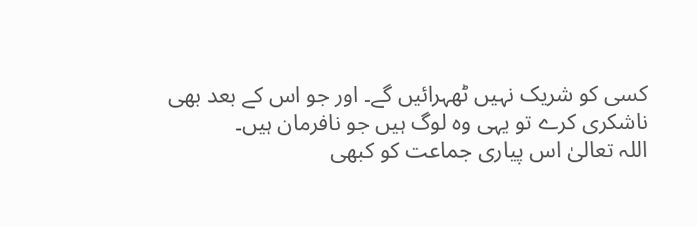کسی کو شریک نہیں ٹھہرائیں گے۔ اور جو اس کے بعد بھی ناشکری کرے تو یہی وہ لوگ ہیں جو نافرمان ہیں۔
اللہ تعالیٰ اس پیاری جماعت کو کبھی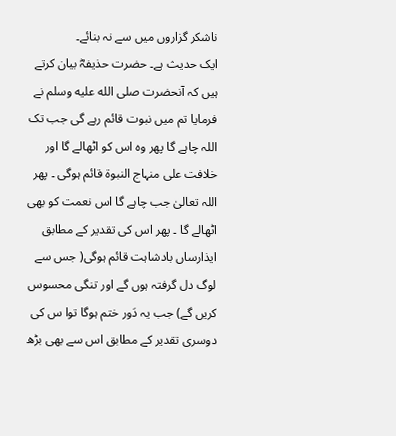ناشکر گزاروں میں سے نہ بنائے۔
ایک حدیث ہے۔ حضرت حذیفہؓ بیان کرتے ہیں کہ آنحضرت صلى الله عليه وسلم نے فرمایا تم میں نبوت قائم رہے گی جب تک اللہ چاہے گا پھر وہ اس کو اٹھالے گا اور خلافت علی منہاج النبوۃ قائم ہوگی ۔ پھر اللہ تعالیٰ جب چاہے گا اس نعمت کو بھی اٹھالے گا ۔ پھر اس کی تقدیر کے مطابق ایذارساں بادشاہت قائم ہوگی( جس سے لوگ دل گرفتہ ہوں گے اور تنگی محسوس کریں گے) جب یہ دَور ختم ہوگا توا س کی دوسری تقدیر کے مطابق اس سے بھی بڑھ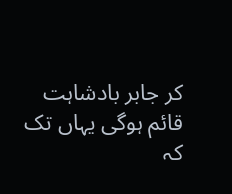کر جابر بادشاہت قائم ہوگی یہاں تک کہ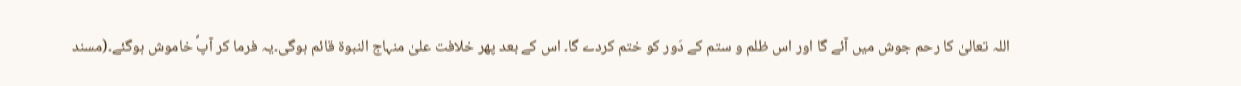اللہ تعالیٰ کا رحم جوش میں آئے گا اور اس ظلم و ستم کے دَور کو ختم کردے گا۔ اس کے بعد پھر خلافت علیٰ منہاج النبوۃ قائم ہوگی۔یہ فرما کر آپؐ خاموش ہوگئے۔(مسند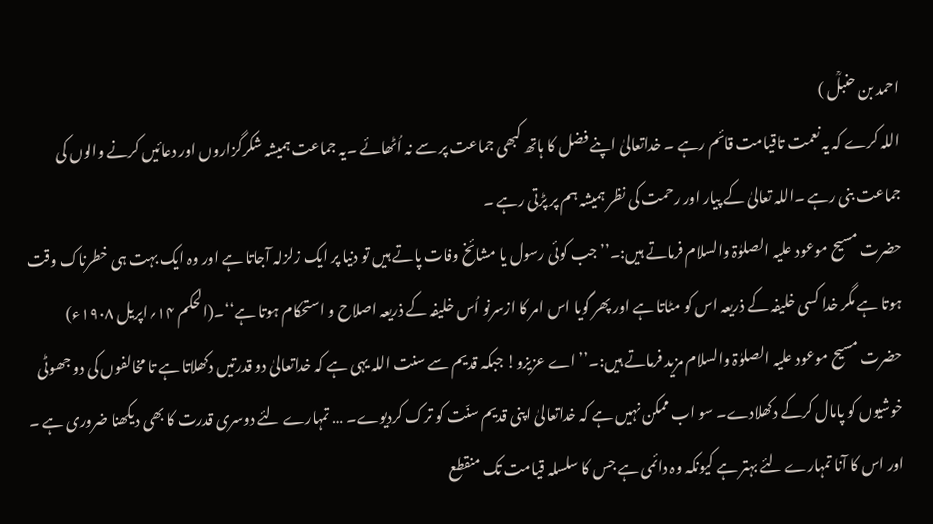احمد بن حنبلؒ )
اللہ کرے کہ یہ نعمت تاقیامت قائم رہے ۔ خداتعالیٰ اپنے فضل کا ہاتھ کبھی جماعت پر سے نہ اُٹھائے ۔یہ جماعت ہمیشہ شکرگزاروں اور دعائیں کرنے والوں کی جماعت بنی رہے ۔اللہ تعالیٰ کے پیار اور رحمت کی نظر ہمیشہ ہم پر پڑتی رہے ۔
حضرت مسیح موعود علیہ الصلوٰۃ والسلام فرماتے ہیں:۔’’جب کوئی رسول یا مشائخ وفات پاتے ہیں تو دنیا پر ایک زلزلہ آجاتا ہے اور وہ ایک بہت ہی خطرناک وقت ہوتا ہے مگر خدا کسی خلیفہ کے ذریعہ اس کو مٹاتا ہے اور پھر گویا اس امر کا ازسرنو اُس خلیفہ کے ذریعہ اصلاح و استحکام ہوتا ہے‘‘۔(الحکم ۱۴؍اپریل ۱۹۰۸ء)
حضرت مسیح موعود علیہ الصلوٰۃ والسلام مزید فرماتے ہیں:۔’’اے عزیزو! جبکہ قدیم سے سنت اللہ یہی ہے کہ خداتعالیٰ دو قدرتیں دکھلاتا ہے تا مخالفوں کی دو جھوٹی خوشیوں کو پامال کرکے دکھلادے۔ سو اب ممکن نہیں ہے کہ خداتعالیٰ اپنی قدیم سنّت کو ترک کردیوے۔ … تمہارے لئے دوسری قدرت کا بھی دیکھنا ضروری ہے ۔ اور اس کا آنا تمہارے لئے بہتر ہے کیونکہ وہ دائمی ہے جس کا سلسلہ قیامت تک منقطع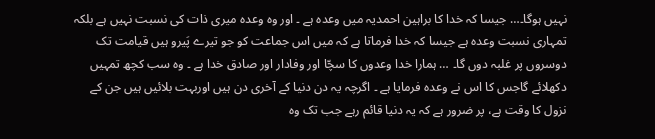نہیں ہوگا۔… جیسا کہ خدا کا براہین احمدیہ میں وعدہ ہے ۔ اور وہ وعدہ میری ذات کی نسبت نہیں ہے بلکہ تمہاری نسبت وعدہ ہے جیسا کہ خدا فرماتا ہے کہ میں اس جماعت کو جو تیرے پَیرو ہیں قیامت تک دوسروں پر غلبہ دوں گا۔ … ہمارا خدا وعدوں کا سچّا اور وفادار اور صادق خدا ہے ۔ وہ سب کچھ تمہیں دکھلائے گاجس کا اس نے وعدہ فرمایا ہے ۔ اگرچہ یہ دن دنیا کے آخری دن ہیں اوربہت بلائیں ہیں جن کے نزول کا وقت ہے، پر ضرور ہے کہ یہ دنیا قائم رہے جب تک وہ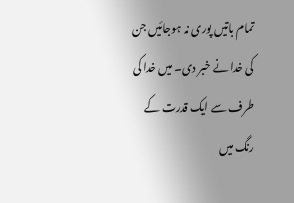تمام باتیں پوری نہ ہوجائیں جن کی خدا نے خبر دی۔ میں خدا کی طرف سے ایک قدرت کے رنگ میں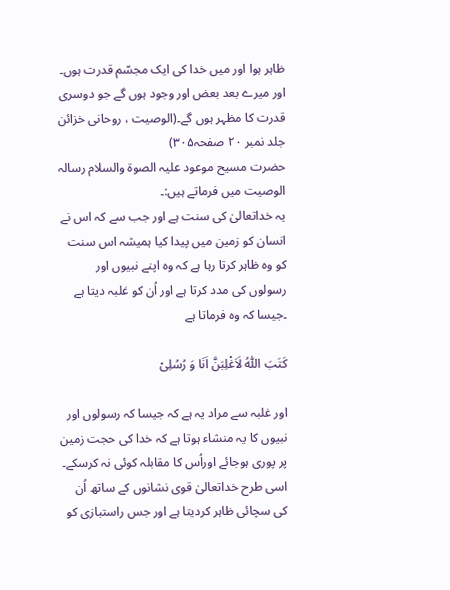ظاہر ہوا اور میں خدا کی ایک مجسّم قدرت ہوں۔ اور میرے بعد بعض اور وجود ہوں گے جو دوسری قدرت کا مظہر ہوں گے۔(الوصیت ، روحانی خزائن جلد نمبر ۲۰ صفحہ۳۰۵)
حضرت مسیح موعود علیہ الصوۃ والسلام رسالہ الوصیت میں فرماتے ہیں:۔
یہ خداتعالیٰ کی سنت ہے اور جب سے کہ اس نے انسان کو زمین میں پیدا کیا ہمیشہ اس سنت کو وہ ظاہر کرتا رہا ہے کہ وہ اپنے نبیوں اور رسولوں کی مدد کرتا ہے اور اُن کو غلبہ دیتا ہے ۔جیسا کہ وہ فرماتا ہے

کَتَبَ اللّٰہُ لَاَغْلِبَنَّ اَنَا وَ رُسُلِیْ

اور غلبہ سے مراد یہ ہے کہ جیسا کہ رسولوں اور نبیوں کا یہ منشاء ہوتا ہے کہ خدا کی حجت زمین پر پوری ہوجائے اوراُس کا مقابلہ کوئی نہ کرسکے۔ اسی طرح خداتعالیٰ قوی نشانوں کے ساتھ اُن کی سچائی ظاہر کردیتا ہے اور جس راستبازی کو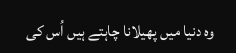وہ دنیا میں پھیلانا چاہتے ہیں اُس کی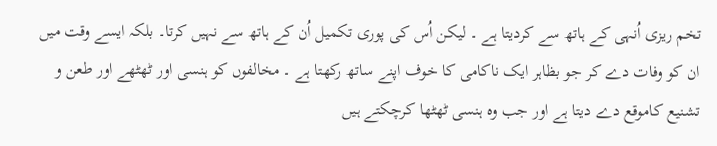تخم ریزی اُنہی کے ہاتھ سے کردیتا ہے ۔ لیکن اُس کی پوری تکمیل اُن کے ہاتھ سے نہیں کرتا۔ بلکہ ایسے وقت میں ان کو وفات دے کر جو بظاہر ایک ناکامی کا خوف اپنے ساتھ رکھتا ہے ۔ مخالفوں کو ہنسی اور ٹھٹھے اور طعن و تشنیع کاموقع دے دیتا ہے اور جب وہ ہنسی ٹھٹھا کرچکتے ہیں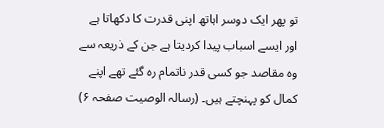تو پھر ایک دوسر اہاتھ اپنی قدرت کا دکھاتا ہے اور ایسے اسباب پیدا کردیتا ہے جن کے ذریعہ سے وہ مقاصد جو کسی قدر ناتمام رہ گئے تھے اپنے کمال کو پہنچتے ہیں۔ (رسالہ الوصیت صفحہ ۶)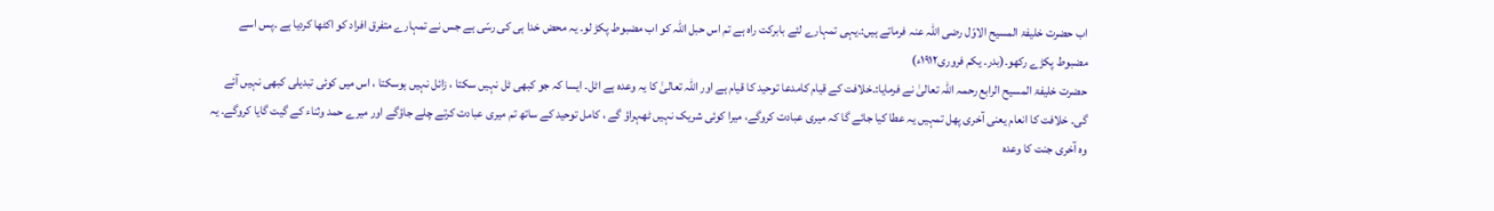اب حضرت خلیفۃ المسیح الاوّل رضی اللہ عنہ فرماتے ہیں:۔یہی تمہارے لئے بابرکت راہ ہے تم اس حبل اللہ کو اب مضبوط پکڑ لو۔ یہ محض خدا ہی کی رسّی ہے جس نے تمہارے متفرق افراد کو اکٹھا کردیا ہے ۔پس اسے مضبوط پکڑے رکھو۔(بدر۔ یکم فروری۱۹۱۲ء)
حضرت خلیفۃ المسیح الرابع رحمہ اللہ تعالیٰ نے فرمایا:۔خلافت کے قیام کامدعا توحید کا قیام ہے اور اللہ تعالیٰ کا یہ وعدہ ہے اٹل۔ ایسا کہ جو کبھی ٹل نہیں سکتا ، زائل نہیں ہوسکتا ، اس میں کوئی تبدیلی کبھی نہیں آئے گی۔ خلافت کا انعام یعنی آخری پھل تمہیں یہ عطا کیا جائے گا کہ میری عبادت کروگے، میرا کوئی شریک نہیں ٹھہراؤ گے ، کامل توحید کے ساتھ تم میری عبادت کرتے چلے جاؤگے اور میرے حمد وثناء کے گیت گایا کروگے۔ یہ وہ آخری جنت کا وعدہ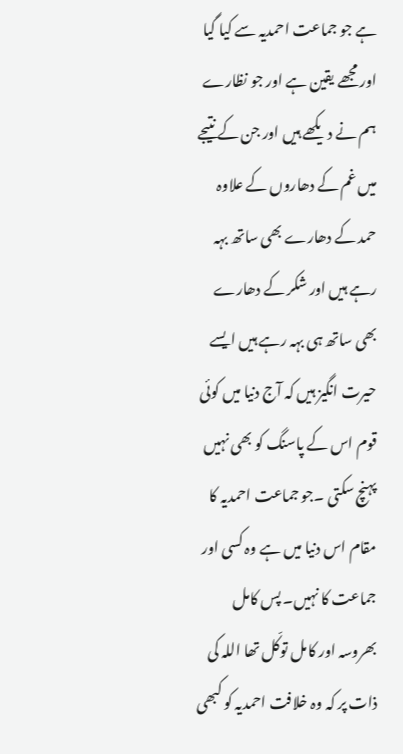ہے جو جماعت احمدیہ سے کیا گیا اور مجھے یقین ہے اور جو نظارے ہم نے دیکھے ہیں اور جن کے نتیجے میں غم کے دھاروں کے علاوہ حمد کے دھارے بھی ساتھ بہہ رہے ہیں اور شکر کے دھارے بھی ساتھ ہی بہہ رہے ہیں ایسے حیرت انگیز ہیں کہ آج دنیا میں کوئی قوم اس کے پاسنگ کو بھی نہیں پہنچ سکتی ۔جو جماعت احمدیہ کا مقام اس دنیا میں ہے وہ کسی اور جماعت کا نہیں۔ پس کامل بھروسہ اور کامل توکّل تھا اللہ کی ذات پر کہ وہ خلافت احمدیہ کو کبھی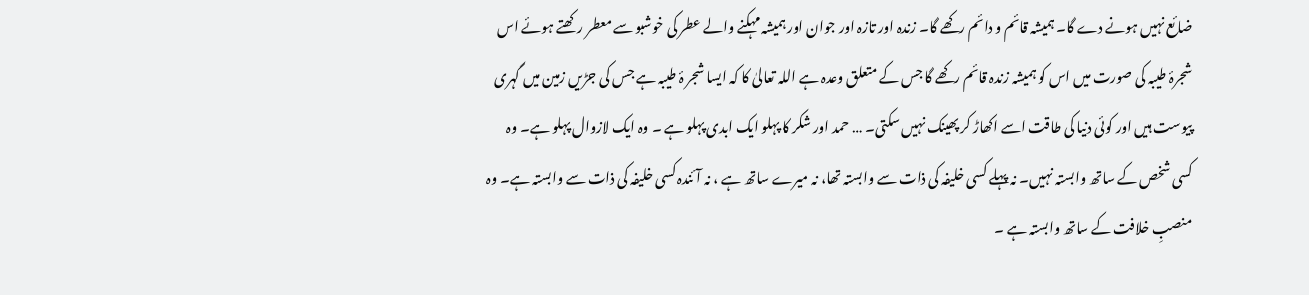ضائع نہیں ہونے دے گا۔ ہمیشہ قائم و دائم رکھے گا۔ زندہ اور تازہ اور جوان اور ہمیشہ مہکنے والے عطر کی خوشبو سے معطر رکھتے ہوئے اس شجرۂ طیبہ کی صورت میں اس کو ہمیشہ زندہ قائم رکھے گا جس کے متعلق وعدہ ہے اللہ تعالیٰ کا کہ ایسا شجر ۂ طیبہ ہے جس کی جڑیں زمین میں گہری پیوست ہیں اور کوئی دنیا کی طاقت اسے اکھاڑ کر پھینک نہیں سکتی۔ … حمد اور شکر کا پہلو ایک ابدی پہلو ہے ۔ وہ ایک لازوال پہلو ہے۔ وہ کسی شخص کے ساتھ وابستہ نہیں۔ نہ پہلے کسی خلیفہ کی ذات سے وابستہ تھا، نہ میرے ساتھ ہے ، نہ آئندہ کسی خلیفہ کی ذات سے وابستہ ہے۔ وہ منصبِ خلافت کے ساتھ وابستہ ہے ۔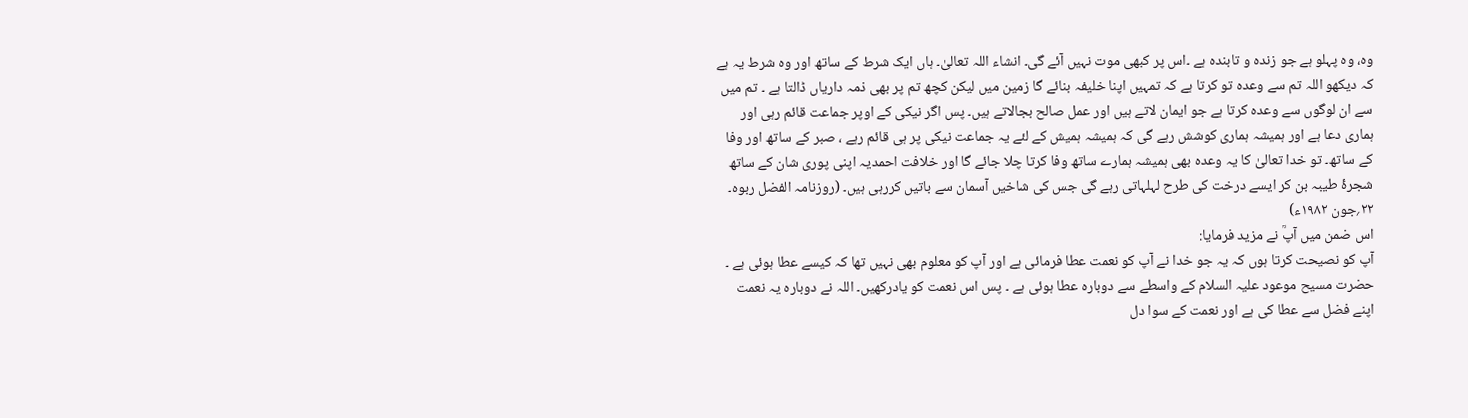وہ، وہ پہلو ہے جو زندہ و تابندہ ہے ۔اس پر کبھی موت نہیں آئے گی۔ انشاء اللہ تعالیٰ۔ ہاں ایک شرط کے ساتھ اور وہ شرط یہ ہے کہ دیکھو اللہ تم سے وعدہ تو کرتا ہے کہ تمہیں اپنا خلیفہ بنائے گا زمین میں لیکن کچھ تم پر بھی ذمہ داریاں ڈالتا ہے ۔ تم میں سے ان لوگوں سے وعدہ کرتا ہے جو ایمان لاتے ہیں اور عمل صالح بجالاتے ہیں۔ پس اگر نیکی کے اوپر جماعت قائم رہی اور ہماری دعا ہے اور ہمیشہ ہماری کوشش رہے گی کہ ہمیشہ ہمیش کے لئے یہ جماعت نیکی پر ہی قائم رہے ، صبر کے ساتھ اور وفا کے ساتھ۔ تو خدا تعالیٰ کا یہ وعدہ بھی ہمیشہ ہمارے ساتھ وفا کرتا چلا جائے گا اور خلافت احمدیہ اپنی پوری شان کے ساتھ شجرۂ طیبہ بن کر ایسے درخت کی طرح لہلہاتی رہے گی جس کی شاخیں آسمان سے باتیں کررہی ہیں۔ (روزنامہ الفضل ربوہ۔ ۲۲؍جون ۱۹۸۲ء)
اس ضمن میں آپؒ نے مزید فرمایا:
آپ کو نصیحت کرتا ہوں کہ یہ جو خدا نے آپ کو نعمت عطا فرمائی ہے اور آپ کو معلوم بھی نہیں تھا کہ کیسے عطا ہوئی ہے ۔ حضرت مسیح موعود علیہ السلام کے واسطے سے دوبارہ عطا ہوئی ہے ۔ پس اس نعمت کو یادرکھیں۔ اللہ نے دوبارہ یہ نعمت اپنے فضل سے عطا کی ہے اور نعمت کے سوا دل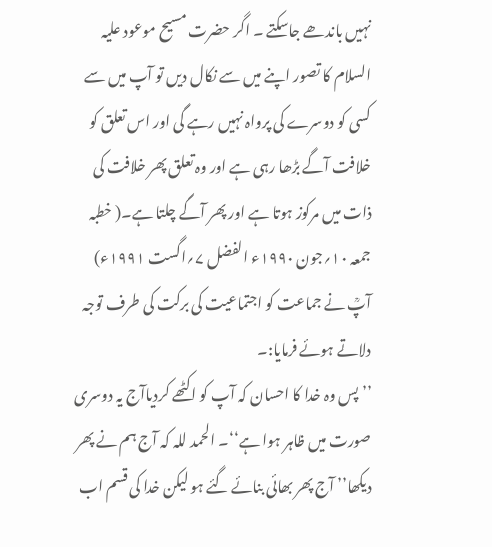نہیں باندھے جاسکتے ۔ اگر حضرت مسیح موعود علیہ السلام کا تصور اپنے میں سے نکال دیں تو آپ میں سے کسی کو دوسرے کی پرواہ نہیں رہے گی اور اس تعلق کو خلافت آگے بڑھا رہی ہے اور وہ تعلق پھر خلافت کی ذات میں مرکوز ہوتا ہے اور پھر آگے چلتا ہے۔( خطبہ جمعہ ۱۰؍جون ۱۹۹۰ء الفضل ۷؍اگست ۱۹۹۱ء)
آپؒ نے جماعت کو اجتماعیت کی برکت کی طرف توجہ دلاتے ہوئے فرمایا:۔
’’پس وہ خدا کا احسان کہ آپ کو اکٹھے کردیاآج یہ دوسری صورت میں ظاہر ہوا ہے‘‘۔ الحمد للہ کہ آج ہم نے پھر دیکھا’’ آج پھر بھائی بنائے گئے ہو لیکن خدا کی قسم اب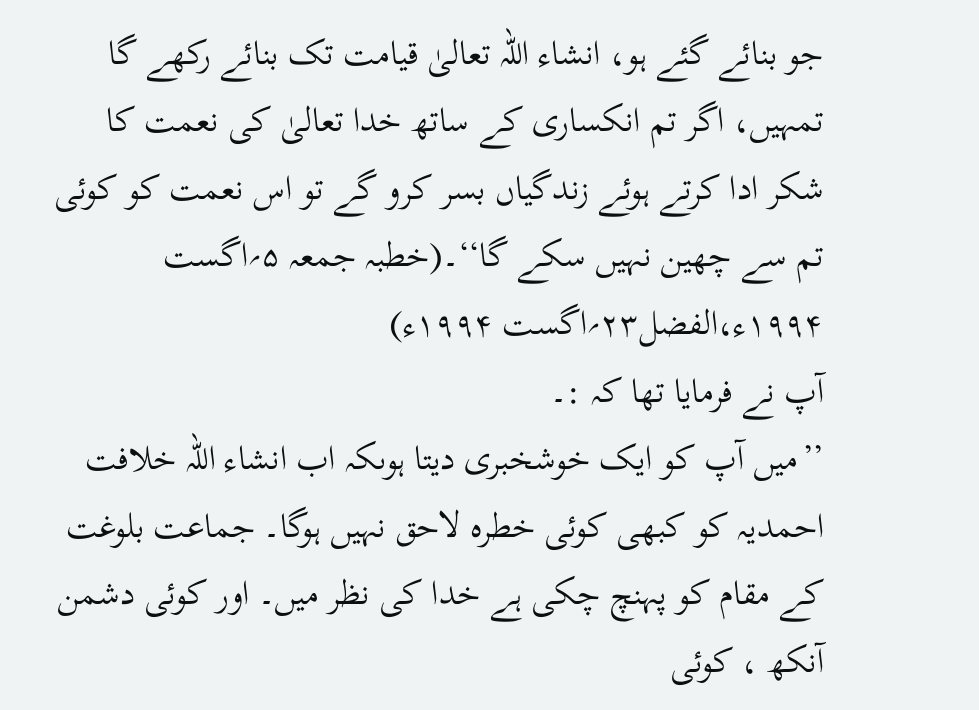جو بنائے گئے ہو، انشاء اللہ تعالیٰ قیامت تک بنائے رکھے گا تمہیں، اگر تم انکساری کے ساتھ خدا تعالیٰ کی نعمت کا شکر ادا کرتے ہوئے زندگیاں بسر کرو گے تو اس نعمت کو کوئی تم سے چھین نہیں سکے گا‘‘۔(خطبہ جمعہ ۵؍اگست ۱۹۹۴ء،الفضل۲۳؍اگست ۱۹۹۴ء)
آپ نے فرمایا تھا کہ :۔
’’میں آپ کو ایک خوشخبری دیتا ہوںکہ اب انشاء اللہ خلافت احمدیہ کو کبھی کوئی خطرہ لاحق نہیں ہوگا۔ جماعت بلوغت کے مقام کو پہنچ چکی ہے خدا کی نظر میں۔ اور کوئی دشمن آنکھ ، کوئی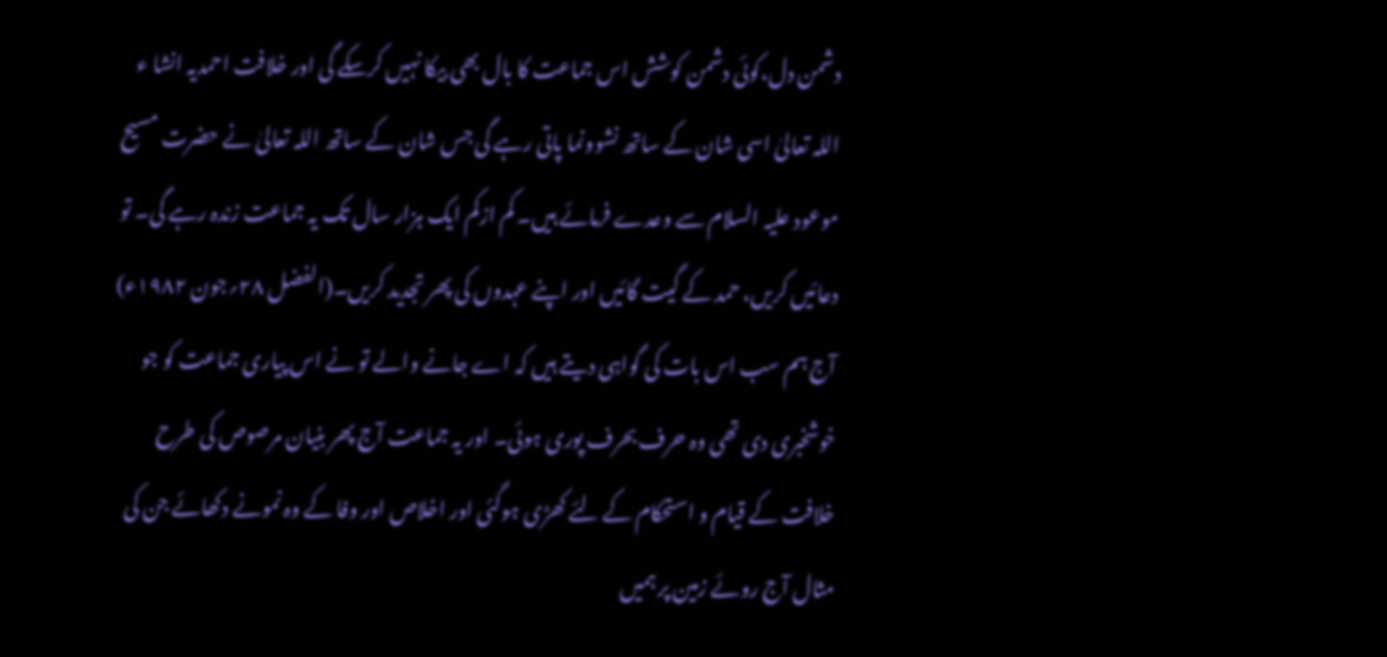دشمن دل،کوئی دشمن کوشش اس جماعت کا بال بھی بیکا نہیں کرسکے گی اور خلافت احمدیہ انشا ء اللہ تعالیٰ اسی شان کے ساتھ نشوونما پاتی رہے گی جس شان کے ساتھ اللہ تعالیٰ نے حضرت مسیح موعود علیہ السلام سے وعدے فرمائے ہیں۔ کم ازکم ایک ہزار سال تک یہ جماعت زندہ رہے گی۔ تو دعائیں کریں، حمد کے گیت گائیں اور اپنے عہدوں کی پھر تجدید کریں۔(الفضل ۲۸؍جون ۱۹۸۲ء)
آج ہم سب اس بات کی گواہی دیتے ہیں کہ اے جانے والے تو نے اس پیاری جماعت کو جو خوشخبری دی تھی وہ حرف بحرف پوری ہوئی۔ اور یہ جماعت آج پھر بنیان مرصوص کی طرح خلافت کے قیام و استحکام کے لئے کھڑی ہوگئی اور اخلاص اور وفا کے وہ نمونے دکھائے جن کی مثال آج روئے زمین پر ہمیں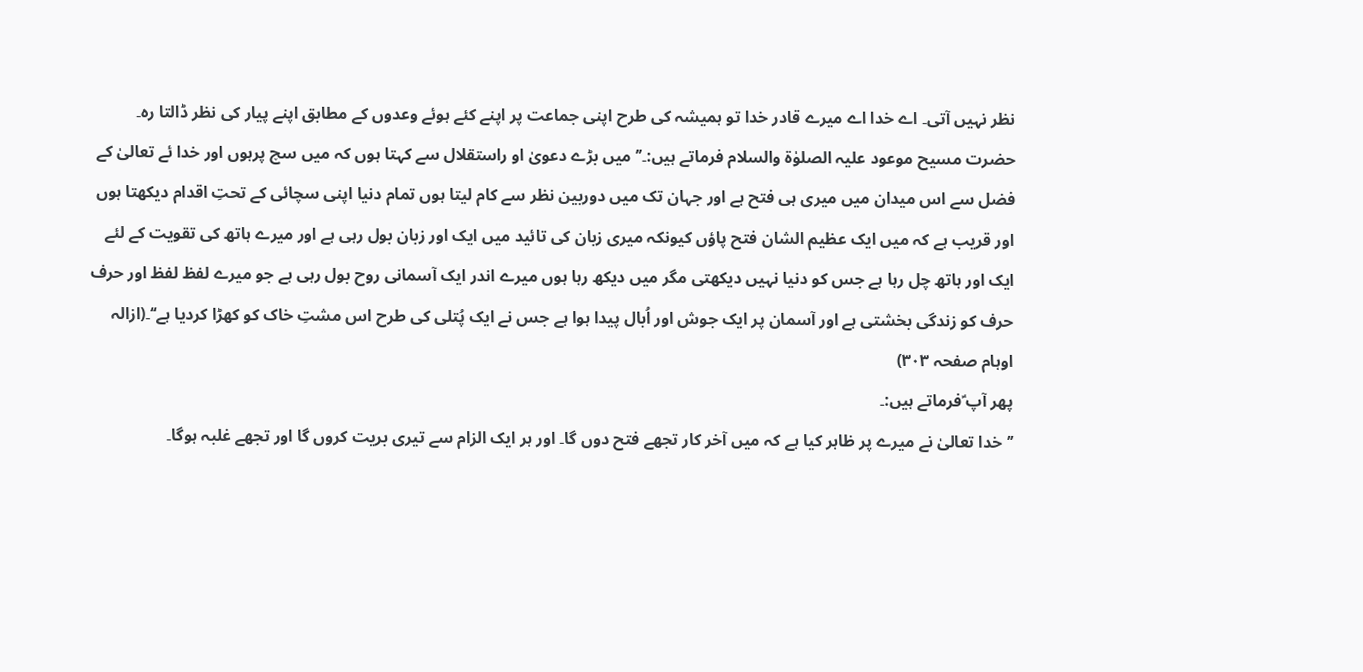نظر نہیں آتی۔ اے خدا اے میرے قادر خدا تو ہمیشہ کی طرح اپنی جماعت پر اپنے کئے ہوئے وعدوں کے مطابق اپنے پیار کی نظر ڈالتا رہ۔
حضرت مسیح موعود علیہ الصلوٰۃ والسلام فرماتے ہیں:۔’’میں بڑے دعویٰ او راستقلال سے کہتا ہوں کہ میں سچ پرہوں اور خدا ئے تعالیٰ کے فضل سے اس میدان میں میری ہی فتح ہے اور جہان تک میں دوربین نظر سے کام لیتا ہوں تمام دنیا اپنی سچائی کے تحتِ اقدام دیکھتا ہوں اور قریب ہے کہ میں ایک عظیم الشان فتح پاؤں کیونکہ میری زبان کی تائید میں ایک اور زبان بول رہی ہے اور میرے ہاتھ کی تقویت کے لئے ایک اور ہاتھ چل رہا ہے جس کو دنیا نہیں دیکھتی مگر میں دیکھ رہا ہوں میرے اندر ایک آسمانی روح بول رہی ہے جو میرے لفظ لفظ اور حرف حرف کو زندگی بخشتی ہے اور آسمان پر ایک جوش اور اُبال پیدا ہوا ہے جس نے ایک پُتلی کی طرح اس مشتِ خاک کو کھڑا کردیا ہے‘‘۔(ازالہ اوہام صفحہ ۳۰۳)
پھر آپ ؑفرماتے ہیں:۔
’’خدا تعالیٰ نے میرے پر ظاہر کیا ہے کہ میں آخر کار تجھے فتح دوں گا۔ اور ہر ایک الزام سے تیری بریت کروں گا اور تجھے غلبہ ہوگا۔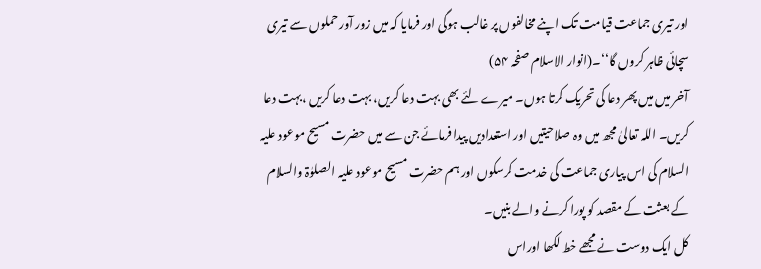اور تیری جماعت قیامت تک اپنے مخالفوں پر غالب ہوگی اور فرمایا کہ میں زور آور حملوں سے تیری سچائی ظاہر کروں گا‘‘۔(انوار الاسلام صفحہ ۵۴)
آخر میں میں پھر دعا کی تحریک کرتا ہوں۔ میرے لئے بھی بہت دعا کریں، بہت دعا کریں ،بہت دعا کریں۔ اللہ تعالیٰ مجھ میں وہ صلاحیتیں اور استعدادیں پیدا فرمائے جن سے میں حضرت مسیح موعود علیہ السلام کی اس پیاری جماعت کی خدمت کرسکوں اور ہم حضرت مسیح موعود علیہ الصلوٰۃ والسلام کے بعثت کے مقصد کو پورا کرنے والے بنیں۔
کل ایک دوست نے مجھے خط لکھا اوراس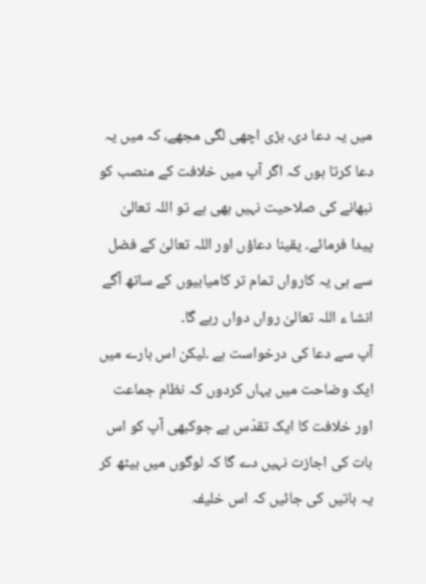میں یہ دعا دی، بڑی اچھی لگی مجھے، کہ میں یہ دعا کرتا ہوں کہ اگر آپ میں خلافت کے منصب کو نبھانے کی صلاحیت نہیں بھی ہے تو اللہ تعالیٰ پیدا فرمائے۔ یقینا دعاؤں اور اللہ تعالیٰ کے فضل سے ہی یہ کارواں تمام تر کامیابیوں کے ساتھ آگے انشا ء اللہ تعالیٰ رواں دواں رہے گا۔
آپ سے دعا کی درخواست ہے ۔لیکن اس بارے میں ایک وضاحت میں یہاں کردوں کہ نظام جماعت اور خلافت کا ایک تقدّس ہے جوکبھی آپ کو اس بات کی اجازت نہیں دے گا کہ لوگوں میں بیٹھ کر یہ باتیں کی جائیں کہ اس خلیفہ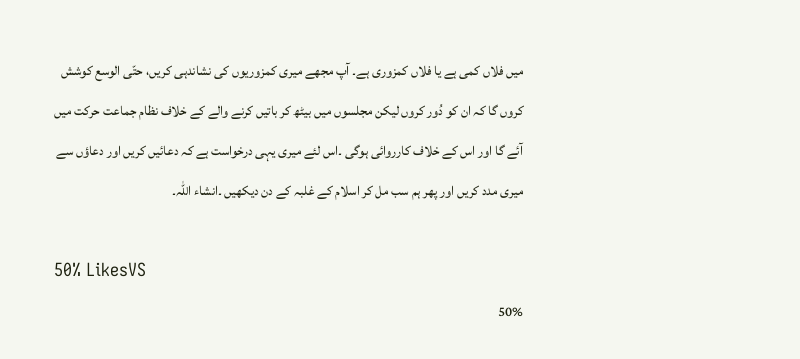میں فلاں کمی ہے یا فلاں کمزوری ہے۔ آپ مجھے میری کمزوریوں کی نشاندہی کریں، حتّی الوسع کوشش کروں گا کہ ان کو دُور کروں لیکن مجلسوں میں بیٹھ کر باتیں کرنے والے کے خلاف نظام جماعت حرکت میں آئے گا اور اس کے خلاف کارروائی ہوگی ۔اس لئے میری یہی درخواست ہے کہ دعائیں کریں اور دعاؤں سے میری مدد کریں اور پھر ہم سب مل کر اسلام کے غلبہ کے دن دیکھیں ۔انشاء اللہ۔

50% LikesVS
50%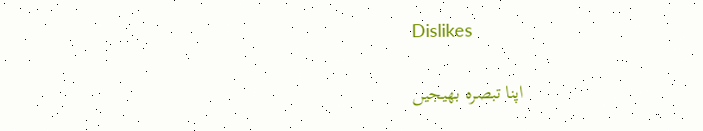Dislikes

اپنا تبصرہ بھیجیں